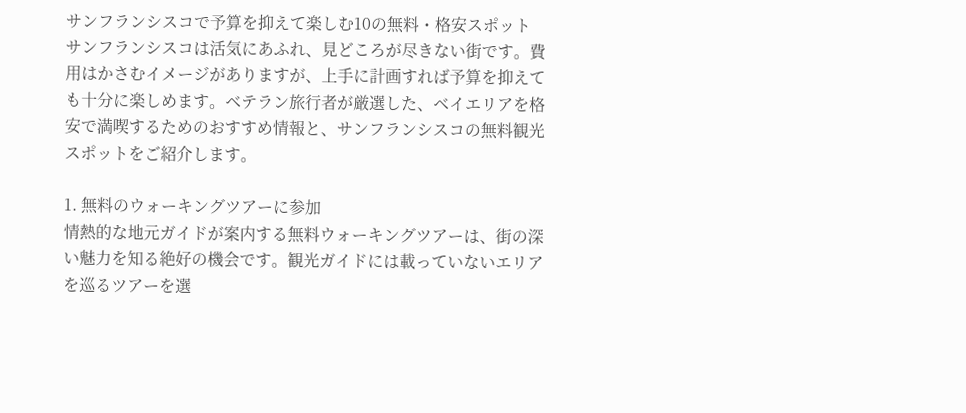サンフランシスコで予算を抑えて楽しむ10の無料・格安スポット
サンフランシスコは活気にあふれ、見どころが尽きない街です。費用はかさむイメージがありますが、上手に計画すれば予算を抑えても十分に楽しめます。ベテラン旅行者が厳選した、ベイエリアを格安で満喫するためのおすすめ情報と、サンフランシスコの無料観光スポットをご紹介します。

1. 無料のウォーキングツアーに参加
情熱的な地元ガイドが案内する無料ウォーキングツアーは、街の深い魅力を知る絶好の機会です。観光ガイドには載っていないエリアを巡るツアーを選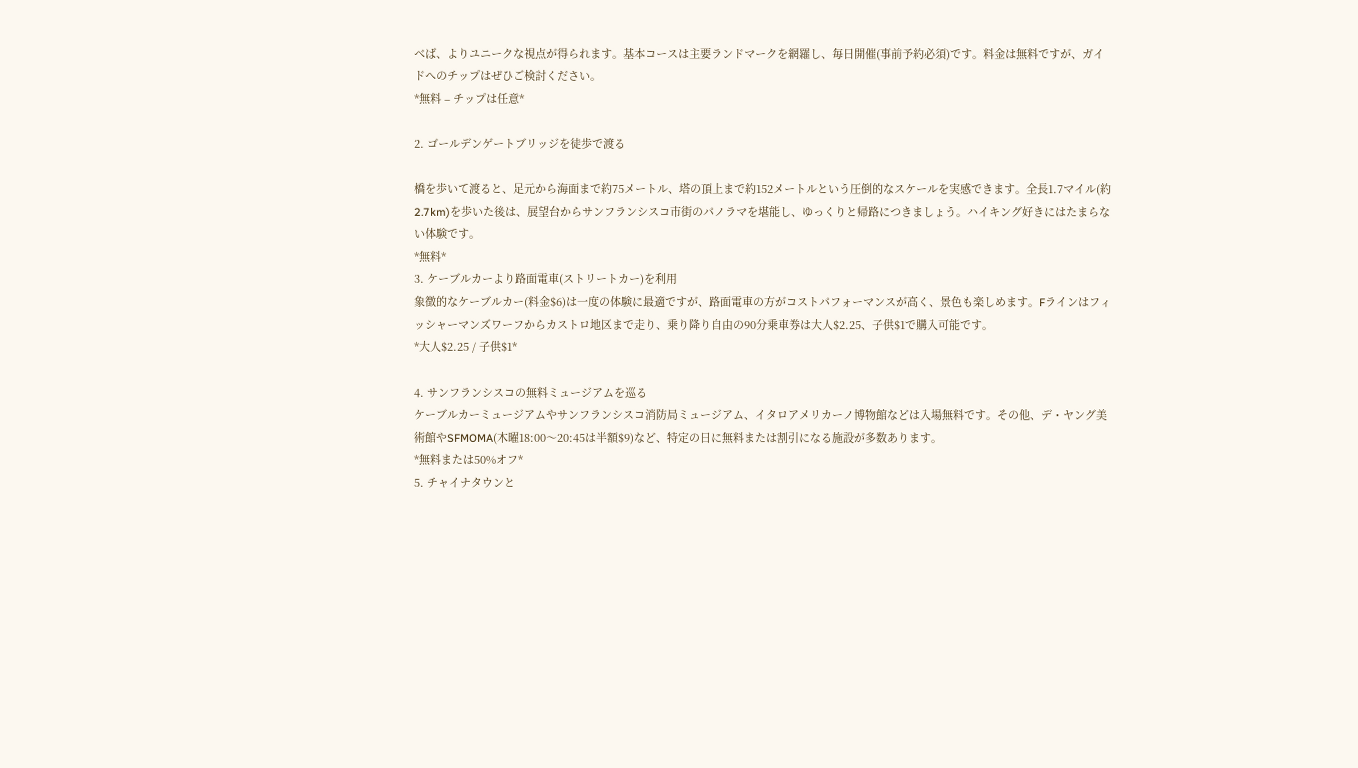べば、よりユニークな視点が得られます。基本コースは主要ランドマークを網羅し、毎日開催(事前予約必須)です。料金は無料ですが、ガイドへのチップはぜひご検討ください。
*無料 – チップは任意*

2. ゴールデンゲートブリッジを徒歩で渡る

橋を歩いて渡ると、足元から海面まで約75メートル、塔の頂上まで約152メートルという圧倒的なスケールを実感できます。全長1.7マイル(約2.7km)を歩いた後は、展望台からサンフランシスコ市街のパノラマを堪能し、ゆっくりと帰路につきましょう。ハイキング好きにはたまらない体験です。
*無料*
3. ケーブルカーより路面電車(ストリートカー)を利用
象徴的なケーブルカー(料金$6)は一度の体験に最適ですが、路面電車の方がコストパフォーマンスが高く、景色も楽しめます。Fラインはフィッシャーマンズワーフからカストロ地区まで走り、乗り降り自由の90分乗車券は大人$2.25、子供$1で購入可能です。
*大人$2.25 / 子供$1*

4. サンフランシスコの無料ミュージアムを巡る
ケーブルカーミュージアムやサンフランシスコ消防局ミュージアム、イタロアメリカーノ博物館などは入場無料です。その他、デ・ヤング美術館やSFMOMA(木曜18:00〜20:45は半額$9)など、特定の日に無料または割引になる施設が多数あります。
*無料または50%オフ*
5. チャイナタウンと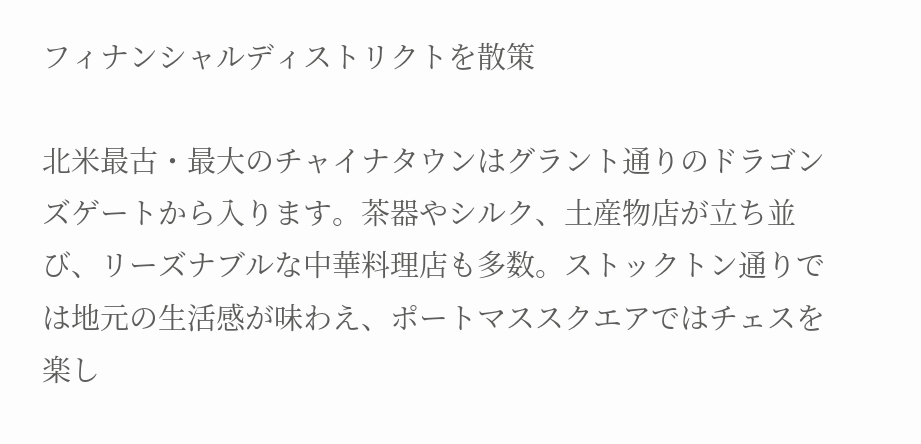フィナンシャルディストリクトを散策

北米最古・最大のチャイナタウンはグラント通りのドラゴンズゲートから入ります。茶器やシルク、土産物店が立ち並び、リーズナブルな中華料理店も多数。ストックトン通りでは地元の生活感が味わえ、ポートマススクエアではチェスを楽し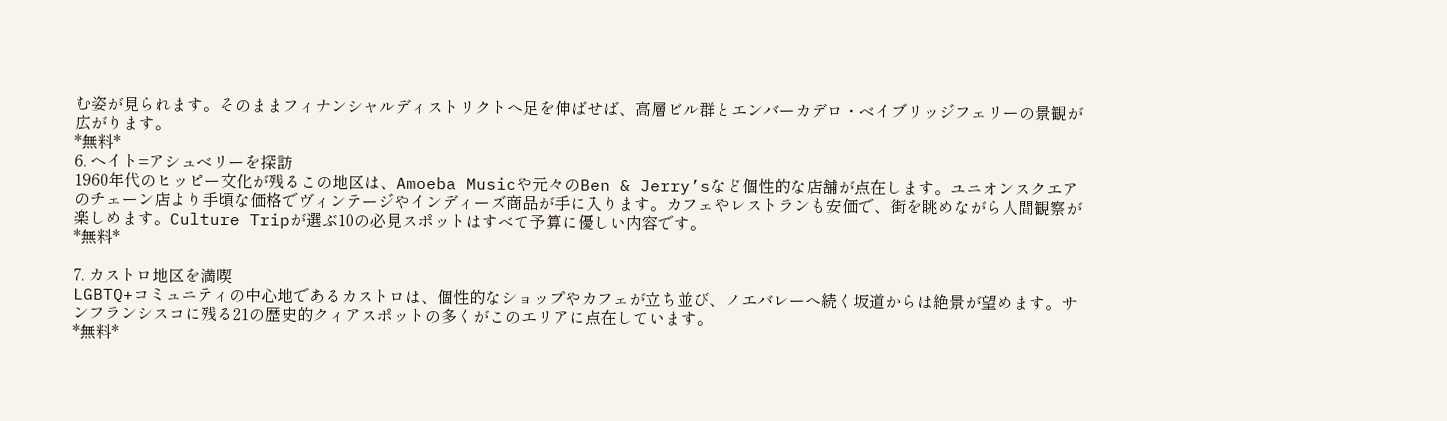む姿が見られます。そのままフィナンシャルディストリクトへ足を伸ばせば、高層ビル群とエンバーカデロ・ベイブリッジフェリーの景観が広がります。
*無料*
6. ヘイト=アシュベリーを探訪
1960年代のヒッピー文化が残るこの地区は、Amoeba Musicや元々のBen & Jerry’sなど個性的な店舗が点在します。ユニオンスクエアのチェーン店より手頃な価格でヴィンテージやインディーズ商品が手に入ります。カフェやレストランも安価で、街を眺めながら人間観察が楽しめます。Culture Tripが選ぶ10の必見スポットはすべて予算に優しい内容です。
*無料*

7. カストロ地区を満喫
LGBTQ+コミュニティの中心地であるカストロは、個性的なショップやカフェが立ち並び、ノエバレーへ続く坂道からは絶景が望めます。サンフランシスコに残る21の歴史的クィアスポットの多くがこのエリアに点在しています。
*無料*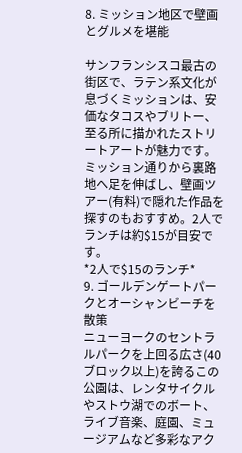8. ミッション地区で壁画とグルメを堪能

サンフランシスコ最古の街区で、ラテン系文化が息づくミッションは、安価なタコスやブリトー、至る所に描かれたストリートアートが魅力です。ミッション通りから裏路地へ足を伸ばし、壁画ツアー(有料)で隠れた作品を探すのもおすすめ。2人でランチは約$15が目安です。
*2人で$15のランチ*
9. ゴールデンゲートパークとオーシャンビーチを散策
ニューヨークのセントラルパークを上回る広さ(40ブロック以上)を誇るこの公園は、レンタサイクルやストウ湖でのボート、ライブ音楽、庭園、ミュージアムなど多彩なアク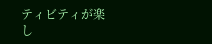ティビティが楽し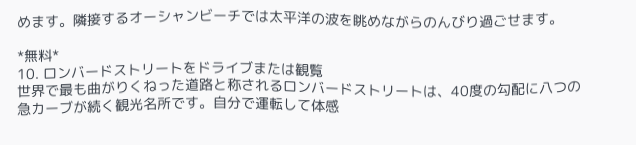めます。隣接するオーシャンビーチでは太平洋の波を眺めながらのんびり過ごせます。

*無料*
10. ロンバードストリートをドライブまたは観覧
世界で最も曲がりくねった道路と称されるロンバードストリートは、40度の勾配に八つの急カーブが続く観光名所です。自分で運転して体感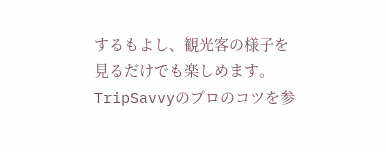するもよし、観光客の様子を見るだけでも楽しめます。TripSavvyのプロのコツを参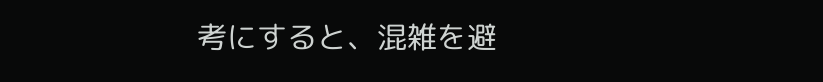考にすると、混雑を避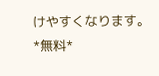けやすくなります。
*無料*